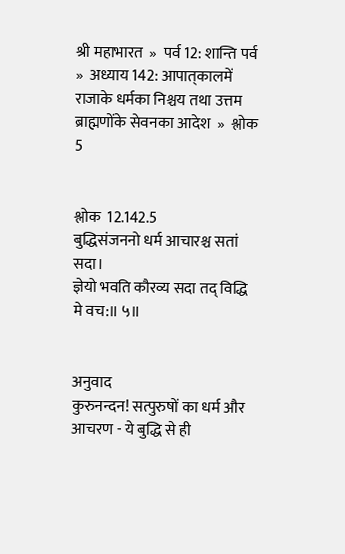श्री महाभारत  »  पर्व 12: शान्ति पर्व  »  अध्याय 142: आपात‍्कालमें राजाके धर्मका निश्चय तथा उत्तम ब्राह्मणोंके सेवनका आदेश  »  श्लोक 5


श्लोक  12.142.5
बुद्धिसंजननो धर्म आचारश्च सतां सदा।
ज्ञेयो भवति कौरव्य सदा तद् विद्धि मे वच:॥ ५॥


अनुवाद
कुरुनन्दन! सत्पुरुषों का धर्म और आचरण - ये बुद्धि से ही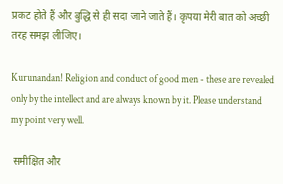प्रकट होते हैं और बुद्धि से ही सदा जाने जाते हैं। कृपया मेरी बात को अच्छी तरह समझ लीजिए।

Kurunandan! Religion and conduct of good men - these are revealed only by the intellect and are always known by it. Please understand my point very well.

 समीक्षित और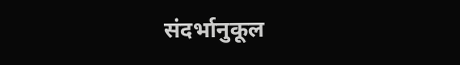संदर्भानुकूल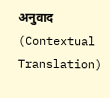अनुवाद (Contextual Translation)